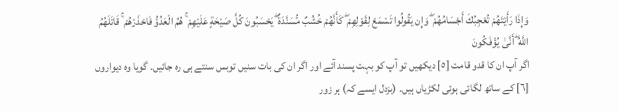وَإِذَا رَأَيْتَهُمْ تُعْجِبُكَ أَجْسَامُهُمْ ۖ وَإِن يَقُولُوا تَسْمَعْ لِقَوْلِهِمْ ۖ كَأَنَّهُمْ خُشُبٌ مُّسَنَّدَةٌ ۖ يَحْسَبُونَ كُلَّ صَيْحَةٍ عَلَيْهِمْ ۚ هُمُ الْعَدُوُّ فَاحْذَرْهُمْ ۚ قَاتَلَهُمُ اللَّهُ ۖ أَنَّىٰ يُؤْفَكُونَ
اگر آپ ان کا قدو قامت [٥] دیکھیں تو آپ کو بہت پسند آئے اور اگر ان کی بات سنیں توبس سنتے ہی رہ جائیں۔ گویا وہ دیواروں [٦] کے ساتھ لگائی ہوئی لکڑیاں ہیں۔ (بزدل ایسے کہ) ہر زور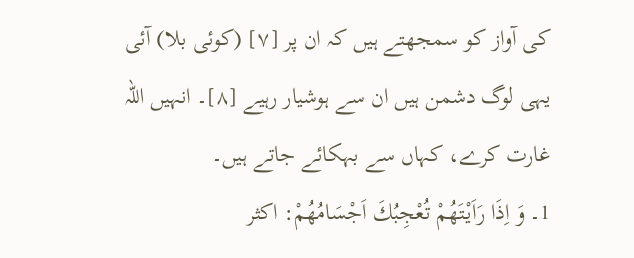کی آواز کو سمجھتے ہیں کہ ان پر [٧] (کوئی بلا) آئی یہی لوگ دشمن ہیں ان سے ہوشیار رہیے [٨]۔ انہیں اللہ غارت کرے، کہاں سے بہکائے جاتے ہیں۔
1۔ وَ اِذَا رَاَيْتَهُمْ تُعْجِبُكَ اَجْسَامُهُمْ: اکثر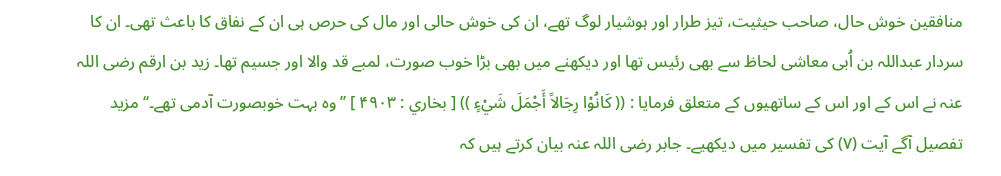منافقین خوش حال، صاحب حیثیت، تیز طرار اور ہوشیار لوگ تھے، ان کی خوش حالی اور مال کی حرص ہی ان کے نفاق کا باعث تھی۔ ان کا سردار عبداللہ بن اُبی معاشی لحاظ سے بھی رئیس تھا اور دیکھنے میں بھی بڑا خوب صورت، لمبے قد والا اور جسیم تھا۔ زید بن ارقم رضی اللہ عنہ نے اس کے اور اس کے ساتھیوں کے متعلق فرمایا : (( كَانُوْا رِجَالاً أَجْمَلَ شَيْءٍ )) [ بخاري : ۴۹۰۳ ] ’’وہ بہت خوبصورت آدمی تھے۔‘‘ مزید تفصیل آگے آیت (۷) کی تفسیر میں دیکھیے۔ جابر رضی اللہ عنہ بیان کرتے ہیں کہ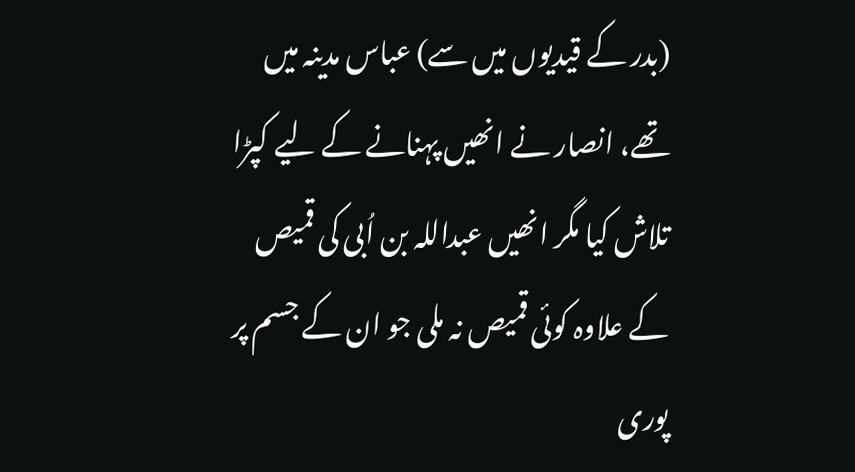(بدر کے قیدیوں میں سے) عباس مدینہ میں تھے، انصار نے انھیں پہنانے کے لیے کپڑا تلاش کیا مگر انھیں عبداللہ بن اُبی کی قمیص کے علاوہ کوئی قمیص نہ ملی جو ان کے جسم پر پوری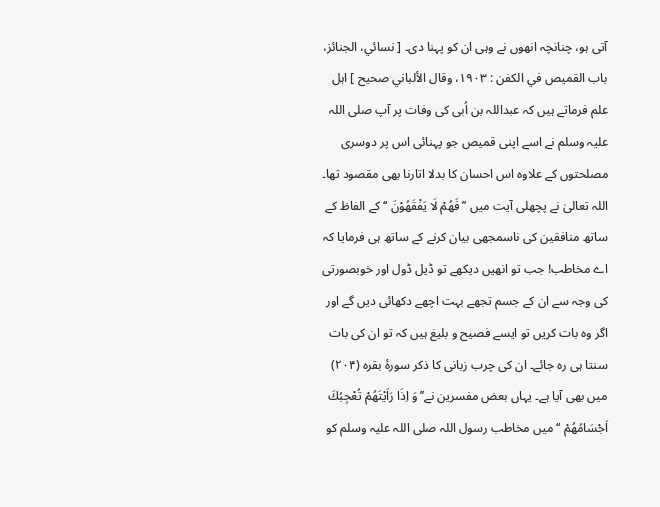آتی ہو، چنانچہ انھوں نے وہی ان کو پہنا دی۔ [ نسائي، الجنائز، باب القمیص في الکفن : ۱۹۰۳، وقال الألباني صحیح ] اہل علم فرماتے ہیں کہ عبداللہ بن اُبی کی وفات پر آپ صلی اللہ علیہ وسلم نے اسے اپنی قمیص جو پہنائی اس پر دوسری مصلحتوں کے علاوہ اس احسان کا بدلا اتارنا بھی مقصود تھا۔ اللہ تعالیٰ نے پچھلی آیت میں ’’فَهُمْ لَا يَفْقَهُوْنَ ‘‘ کے الفاظ کے ساتھ منافقین کی ناسمجھی بیان کرنے کے ساتھ ہی فرمایا کہ اے مخاطب! جب تو انھیں دیکھے تو ڈیل ڈول اور خوبصورتی کی وجہ سے ان کے جسم تجھے بہت اچھے دکھائی دیں گے اور اگر وہ بات کریں تو ایسے فصیح و بلیغ ہیں کہ تو ان کی بات سنتا ہی رہ جائے۔ ان کی چرب زبانی کا ذکر سورۂ بقرہ (۲۰۴) میں بھی آیا ہے۔ یہاں بعض مفسرین نے’’ وَ اِذَا رَاَيْتَهُمْ تُعْجِبُكَ اَجْسَامُهُمْ ‘‘ میں مخاطب رسول اللہ صلی اللہ علیہ وسلم کو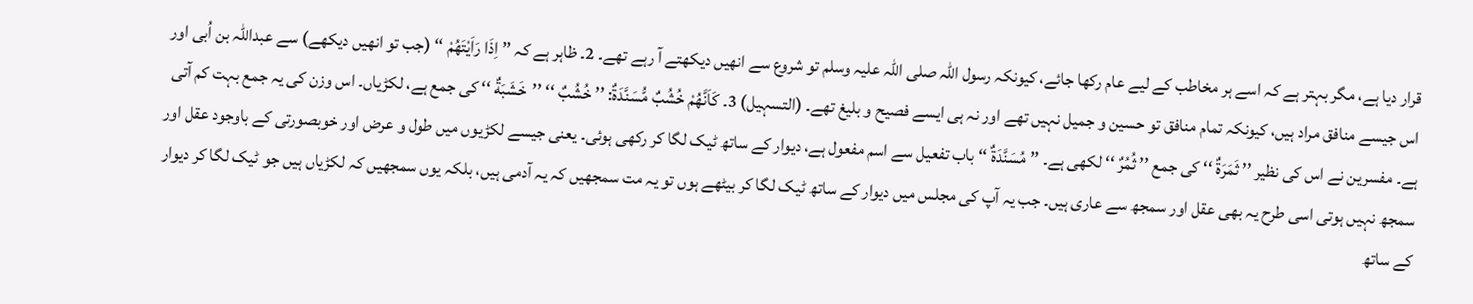قرار دیا ہے، مگر بہتر ہے کہ اسے ہر مخاطب کے لیے عام رکھا جائے، کیونکہ رسول اللہ صلی اللہ علیہ وسلم تو شروع سے انھیں دیکھتے آ رہے تھے۔ 2۔ ظاہر ہے کہ ’’ اِذَا رَاَيْتَهُمْ ‘‘ (جب تو انھیں دیکھے) سے عبداللہ بن اُبی اور اس جیسے منافق مراد ہیں، کیونکہ تمام منافق تو حسین و جمیل نہیں تھے اور نہ ہی ایسے فصیح و بلیغ تھے۔ (التسہیل) 3۔ كَاَنَّهُمْ خُشُبٌ مُّسَنَّدَةٌ: ’’ خُشُبٌ ‘‘ ’’خَشَبَةٌ ‘‘ کی جمع ہے، لکڑیاں۔ اس وزن کی یہ جمع بہت کم آتی ہے۔ مفسرین نے اس کی نظیر ’’ ثَمَرَةٌ ‘‘ کی جمع ’’ ثُمُرٌ ‘‘ لکھی ہے۔ ’’ مُسَنَّدَةٌ ‘‘ باب تفعیل سے اسم مفعول ہے، دیوار کے ساتھ ٹیک لگا کر رکھی ہوئی۔ یعنی جیسے لکڑیوں میں طول و عرض اور خوبصورتی کے باوجود عقل اور سمجھ نہیں ہوتی اسی طرح یہ بھی عقل اور سمجھ سے عاری ہیں۔ جب یہ آپ کی مجلس میں دیوار کے ساتھ ٹیک لگا کر بیٹھے ہوں تو یہ مت سمجھیں کہ یہ آدمی ہیں، بلکہ یوں سمجھیں کہ لکڑیاں ہیں جو ٹیک لگا کر دیوار کے ساتھ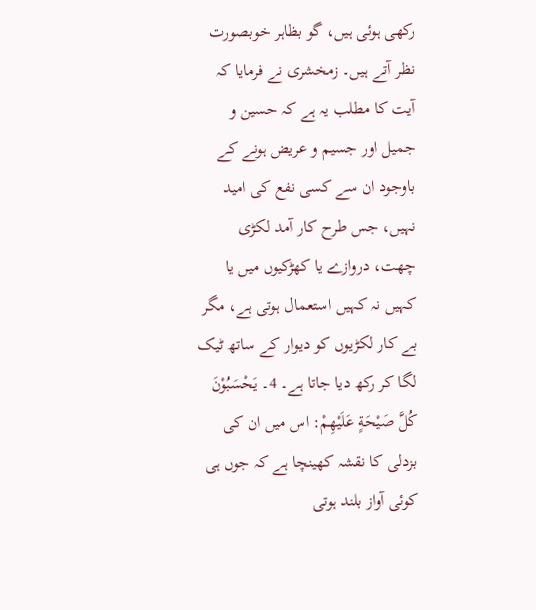رکھی ہوئی ہیں، گو بظاہر خوبصورت نظر آتے ہیں۔ زمخشری نے فرمایا کہ آیت کا مطلب یہ ہے کہ حسین و جمیل اور جسیم و عریض ہونے کے باوجود ان سے کسی نفع کی امید نہیں، جس طرح کار آمد لکڑی چھت، دروازے یا کھڑکیوں میں یا کہیں نہ کہیں استعمال ہوتی ہے، مگر بے کار لکڑیوں کو دیوار کے ساتھ ٹیک لگا کر رکھ دیا جاتا ہے۔ 4۔ يَحْسَبُوْنَ كُلَّ صَيْحَةٍ عَلَيْهِمْ: اس میں ان کی بزدلی کا نقشہ کھینچا ہے کہ جوں ہی کوئی آواز بلند ہوتی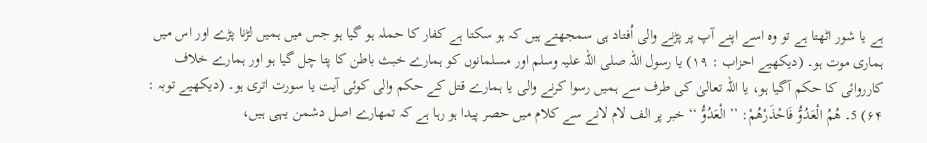ہے یا شور اٹھتا ہے تو وہ اسے اپنے آپ پر پڑنے والی اُفتاد ہی سمجھتے ہیں کہ ہو سکتا ہے کفار کا حملہ ہو گیا ہو جس میں ہمیں لڑنا پڑے اور اس میں ہماری موت ہو۔ (دیکھیے احزاب : ۱۹) یا رسول اللہ صلی اللہ علیہ وسلم اور مسلمانوں کو ہمارے خبث باطن کا پتا چل گیا ہو اور ہمارے خلاف کارروائی کا حکم آگیا ہو، یا اللہ تعالیٰ کی طرف سے ہمیں رسوا کرنے والی یا ہمارے قتل کے حکم والی کوئی آیت یا سورت اتری ہو۔ (دیکھیے توبہ : ۶۴) 5۔ هُمُ الْعَدُوُّ فَاحْذَرْهُمْ: ’’ الْعَدُوُّ ‘‘ خبر پر الف لام لانے سے کلام میں حصر پیدا ہو رہا ہے کہ تمھارے اصل دشمن یہی ہیں،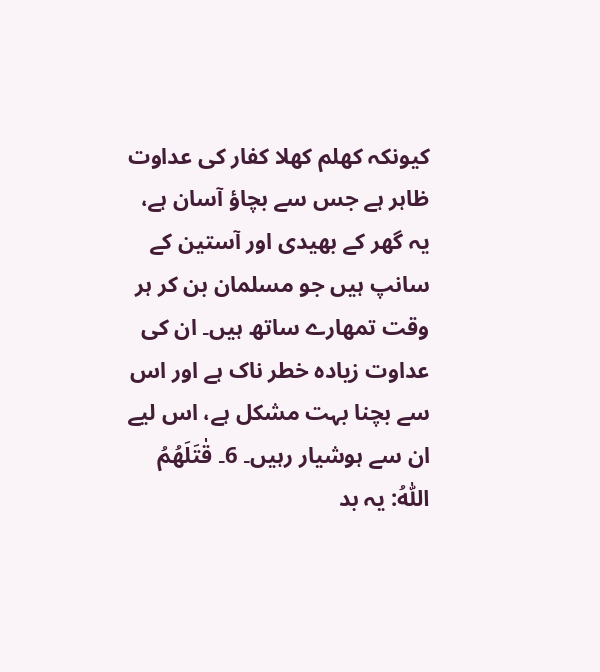کیونکہ کھلم کھلا کفار کی عداوت ظاہر ہے جس سے بچاؤ آسان ہے، یہ گھر کے بھیدی اور آستین کے سانپ ہیں جو مسلمان بن کر ہر وقت تمھارے ساتھ ہیں۔ ان کی عداوت زیادہ خطر ناک ہے اور اس سے بچنا بہت مشکل ہے، اس لیے ان سے ہوشیار رہیں۔ 6۔ قٰتَلَهُمُ اللّٰهُ: یہ بد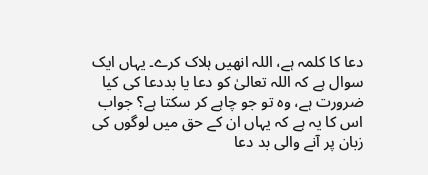دعا کا کلمہ ہے، اللہ انھیں ہلاک کرے۔ یہاں ایک سوال ہے کہ اللہ تعالیٰ کو دعا یا بددعا کی کیا ضرورت ہے، وہ تو جو چاہے کر سکتا ہے؟ جواب اس کا یہ ہے کہ یہاں ان کے حق میں لوگوں کی زبان پر آنے والی بد دعا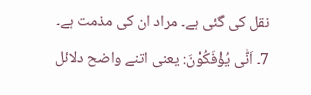نقل کی گئی ہے۔ مراد ان کی مذمت ہے۔ 7۔ اَنّٰى يُؤْفَكُوْنَ: یعنی اتنے واضح دلائل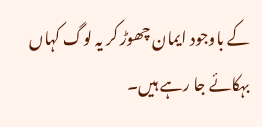کے باوجود ایمان چھوڑ کر یہ لوگ کہاں بہکائے جا رہے ہیں۔